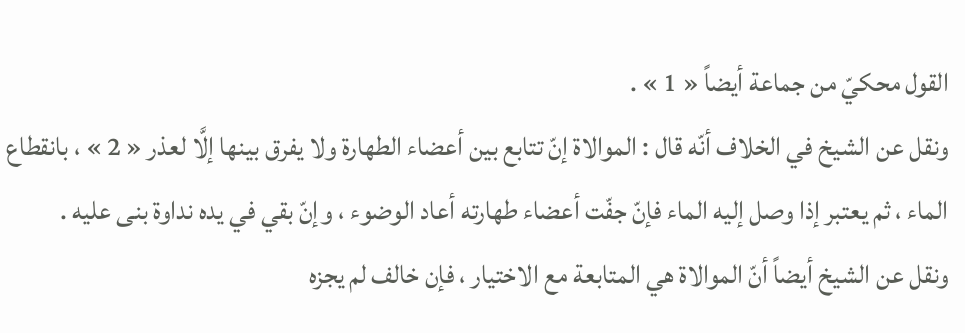القول محكيّ من جماعة أيضاً « 1 » .
ونقل عن الشيخ في الخلاف أنّه قال : الموالاة إنّ تتابع بين أعضاء الطهارة ولا يفرق بينها إلَّا لعذر « 2 » ، بانقطاع الماء ، ثم يعتبر إذا وصل إليه الماء فإنّ جفّت أعضاء طهارته أعاد الوضوء ، وإنّ بقي في يده نداوة بنى عليه .
ونقل عن الشيخ أيضاً أنّ الموالاة هي المتابعة مع الاختيار ، فإن خالف لم يجزه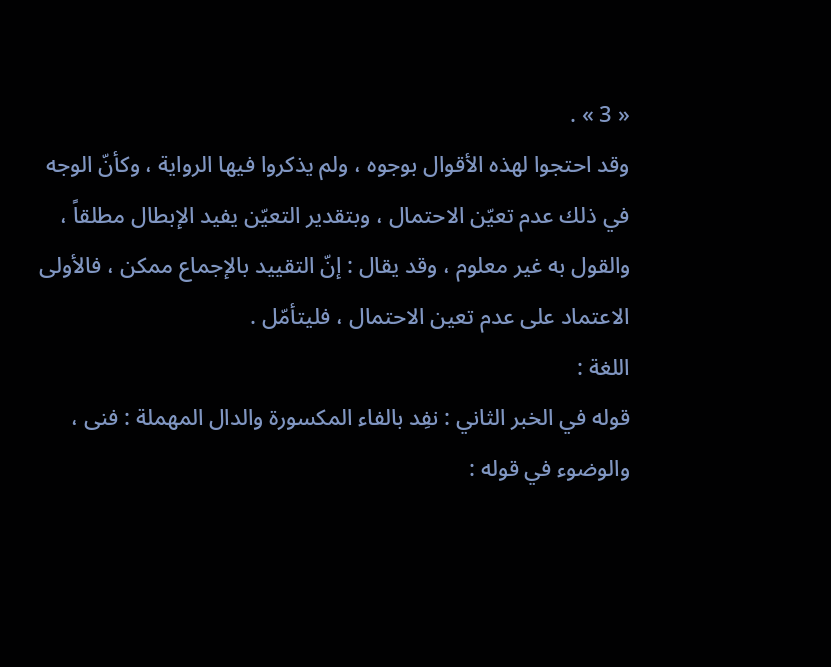« 3 » .
وقد احتجوا لهذه الأقوال بوجوه ، ولم يذكروا فيها الرواية ، وكأنّ الوجه في ذلك عدم تعيّن الاحتمال ، وبتقدير التعيّن يفيد الإبطال مطلقاً ، والقول به غير معلوم ، وقد يقال : إنّ التقييد بالإجماع ممكن ، فالأولى الاعتماد على عدم تعين الاحتمال ، فليتأمّل .
اللغة :
قوله في الخبر الثاني : نفِد بالفاء المكسورة والدال المهملة : فنى ، والوضوء في قوله :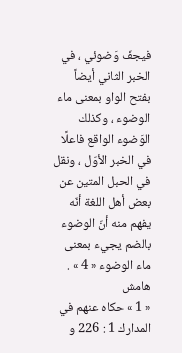فيجفّ وَضوئي ، في الخبر الثاني أيضاً بفتح الواو بمعنى ماء الوضوء ، وكذلك الوَضوء الواقع فاعلًا في الخبر الأوّل ، ونقل في الحبل المتين عن بعض أهل اللغة أنّه يفهم منه أنّ الوضوء بالضم يجيء بمعنى ماء الوضوء « 4 » .
هامش
« 1 » حكاه عنهم في المدارك 1 : 226 و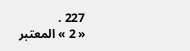227 .
« 2 » المعتبر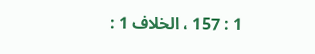1 : 157 ، الخلاف 1 :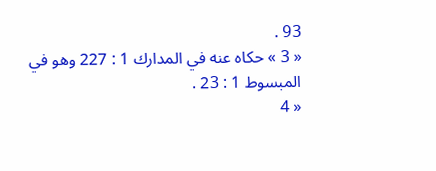93 .
« 3 » حكاه عنه في المدارك 1 : 227 وهو في المبسوط 1 : 23 .
« 4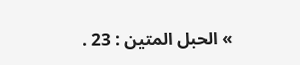» الحبل المتين : 23 .